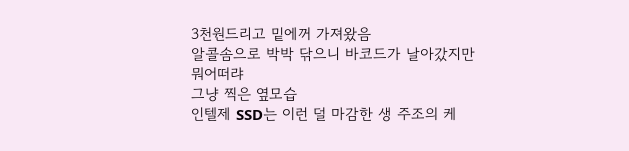3천원드리고 밑에꺼 가져왔음
알콜솜으로 박박 닦으니 바코드가 날아갔지만 뭐어떠랴
그냥 찍은 옆모습
인텔제 SSD는 이런 덜 마감한 생 주조의 케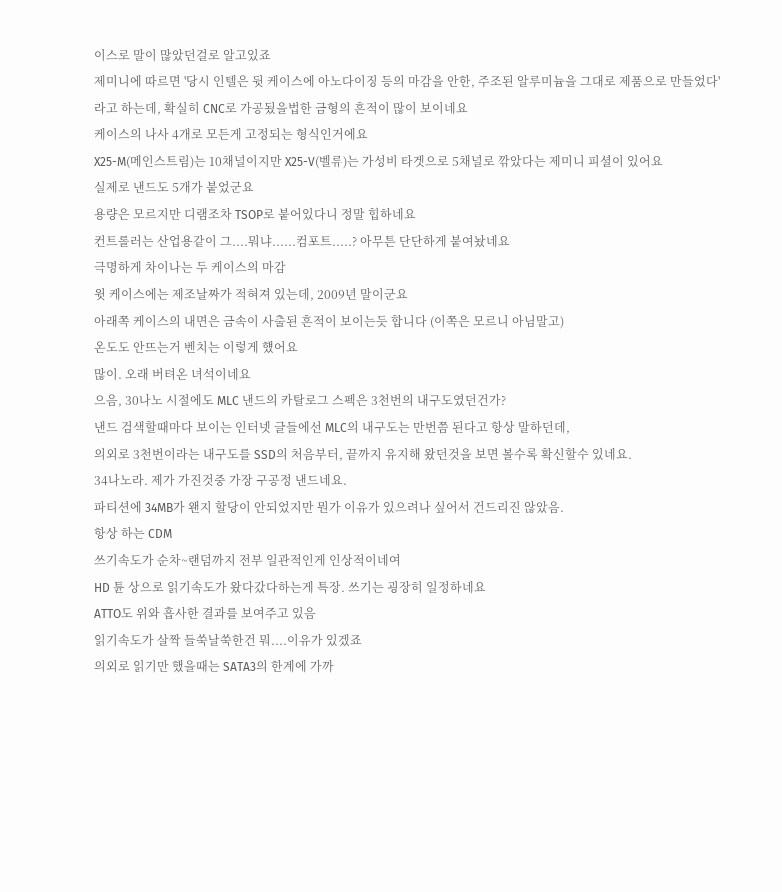이스로 말이 많았던걸로 알고있죠
제미니에 따르면 '당시 인텔은 뒷 케이스에 아노다이징 등의 마감을 안한, 주조된 알루미늄을 그대로 제품으로 만들었다'
라고 하는데, 확실히 CNC로 가공됬을법한 금형의 흔적이 많이 보이네요
케이스의 나사 4개로 모든게 고정되는 형식인거에요
X25-M(메인스트림)는 10채널이지만 X25-V(벨류)는 가성비 타겟으로 5채널로 깎았다는 제미니 피셜이 있어요
실제로 낸드도 5개가 붙었군요
용량은 모르지만 디램조차 TSOP로 붙어있다니 정말 힙하네요
컨트롤러는 산업용같이 그....뭐냐......컴포트.....? 아무튼 단단하게 붙여놨네요
극명하게 차이나는 두 케이스의 마감
윗 케이스에는 제조날짜가 적혀져 있는데, 2009년 말이군요
아래쪽 케이스의 내면은 금속이 사출된 흔적이 보이는듯 합니다 (이쪽은 모르니 아님말고)
온도도 안뜨는거 벤치는 이렇게 헀어요
많이. 오래 버텨온 녀석이네요
으음, 30나노 시절에도 MLC 낸드의 카탈로그 스펙은 3천번의 내구도였던건가?
낸드 검색할때마다 보이는 인터넷 글들에선 MLC의 내구도는 만번쯤 된다고 항상 말하던데,
의외로 3천번이라는 내구도를 SSD의 처음부터, 끝까지 유지해 왔던것을 보면 볼수록 확신할수 있네요.
34나노라. 제가 가진것중 가장 구공정 낸드네요.
파티션에 34MB가 왠지 할당이 안되었지만 뭔가 이유가 있으려나 싶어서 건드리진 않았음.
항상 하는 CDM
쓰기속도가 순차~랜덤까지 전부 일관적인게 인상적이네여
HD 튠 상으로 읽기속도가 왔다갔다하는게 특장. 쓰기는 굉장히 일정하네요
ATTO도 위와 흡사한 결과를 보여주고 있음
읽기속도가 살짝 들쑥날쑥한건 뭐....이유가 있겠죠
의외로 읽기만 했을때는 SATA3의 한계에 가까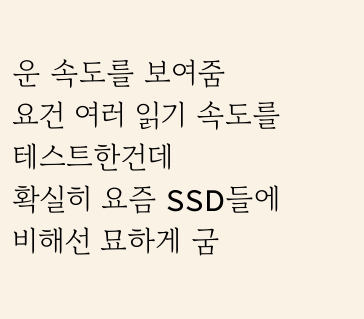운 속도를 보여줌
요건 여러 읽기 속도를 테스트한건데
확실히 요즘 SSD들에 비해선 묘하게 굼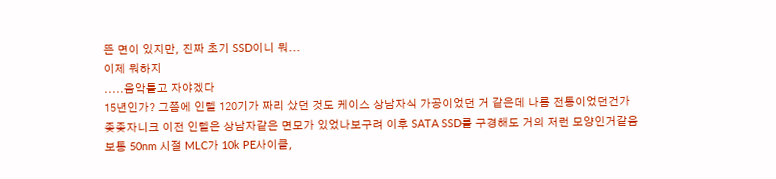뜬 면이 있지만, 진짜 초기 SSD이니 뭐...
이제 뭐하지
.....음악틀고 자야겠다
15년인가? 그쯤에 인텔 120기가 짜리 샀던 것도 케이스 상남자식 가공이었던 거 같은데 나름 전통이었던건가
좆좆자니크 이전 인텔은 상남자같은 면모가 있었나보구려 이후 SATA SSD를 구경해도 거의 저런 모양인거같음
보통 50nm 시절 MLC가 10k PE사이클,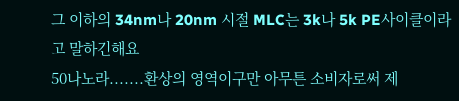그 이하의 34nm나 20nm 시절 MLC는 3k나 5k PE사이클이라고 말하긴해요
50나노라.......환상의 영역이구만 아무튼 소비자로써 제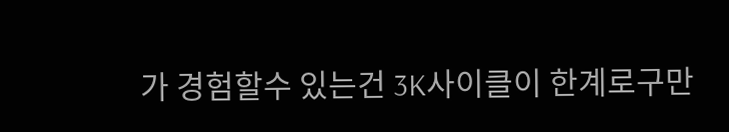가 경험할수 있는건 3K사이클이 한계로구만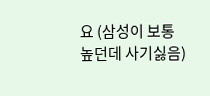요 (삼성이 보통 높던데 사기싫음)